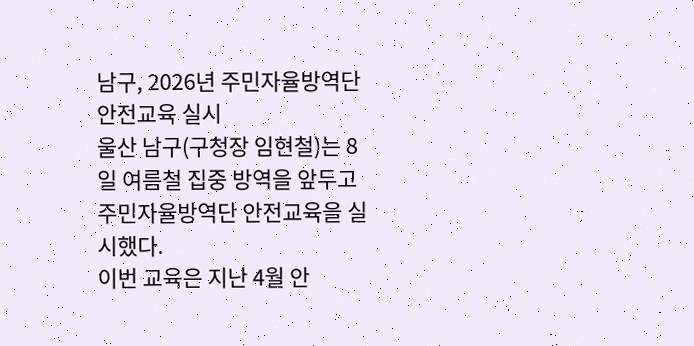남구, 2026년 주민자율방역단 안전교육 실시
울산 남구(구청장 임현철)는 8일 여름철 집중 방역을 앞두고 주민자율방역단 안전교육을 실시했다.
이번 교육은 지난 4월 안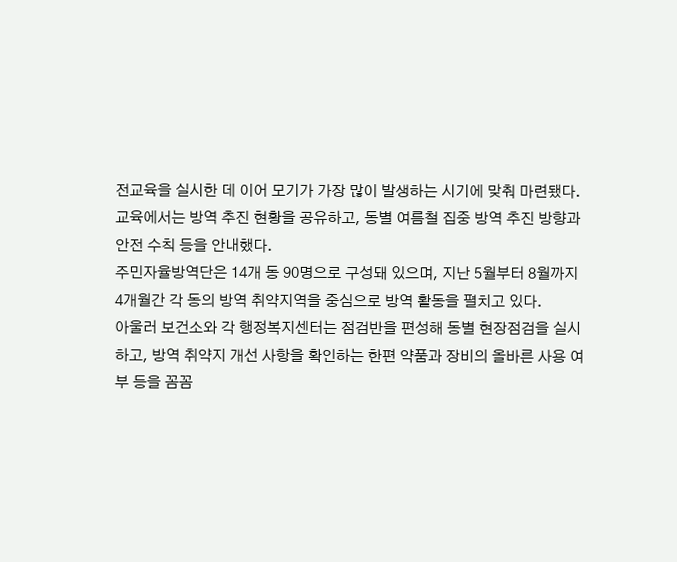전교육을 실시한 데 이어 모기가 가장 많이 발생하는 시기에 맞춰 마련됐다.
교육에서는 방역 추진 현황을 공유하고, 동별 여름철 집중 방역 추진 방향과 안전 수칙 등을 안내했다.
주민자율방역단은 14개 동 90명으로 구성돼 있으며, 지난 5월부터 8월까지 4개월간 각 동의 방역 취약지역을 중심으로 방역 활동을 펼치고 있다.
아울러 보건소와 각 행정복지센터는 점검반을 편성해 동별 현장점검을 실시하고, 방역 취약지 개선 사항을 확인하는 한편 약품과 장비의 올바른 사용 여부 등을 꼼꼼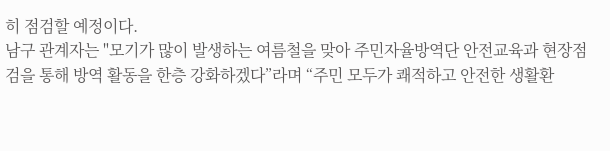히 점검할 예정이다.
남구 관계자는 "모기가 많이 발생하는 여름철을 맞아 주민자율방역단 안전교육과 현장점검을 통해 방역 활동을 한층 강화하겠다”라며 “주민 모두가 쾌적하고 안전한 생활환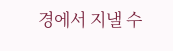경에서 지낼 수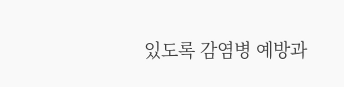있도록 감염병 예방과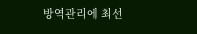방역관리에 최선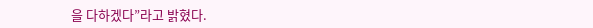을 다하겠다”라고 밝혔다.